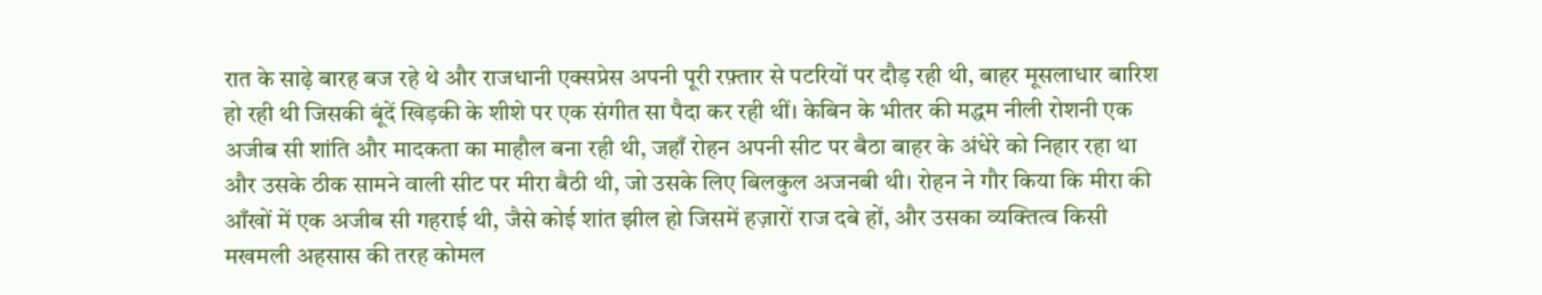रात के साढ़े बारह बज रहे थे और राजधानी एक्सप्रेस अपनी पूरी रफ़्तार से पटरियों पर दौड़ रही थी, बाहर मूसलाधार बारिश हो रही थी जिसकी बूंदें खिड़की के शीशे पर एक संगीत सा पैदा कर रही थीं। केबिन के भीतर की मद्धम नीली रोशनी एक अजीब सी शांति और मादकता का माहौल बना रही थी, जहाँ रोहन अपनी सीट पर बैठा बाहर के अंधेरे को निहार रहा था और उसके ठीक सामने वाली सीट पर मीरा बैठी थी, जो उसके लिए बिलकुल अजनबी थी। रोहन ने गौर किया कि मीरा की आँखों में एक अजीब सी गहराई थी, जैसे कोई शांत झील हो जिसमें हज़ारों राज दबे हों, और उसका व्यक्तित्व किसी मखमली अहसास की तरह कोमल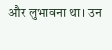और लुभावना था। उन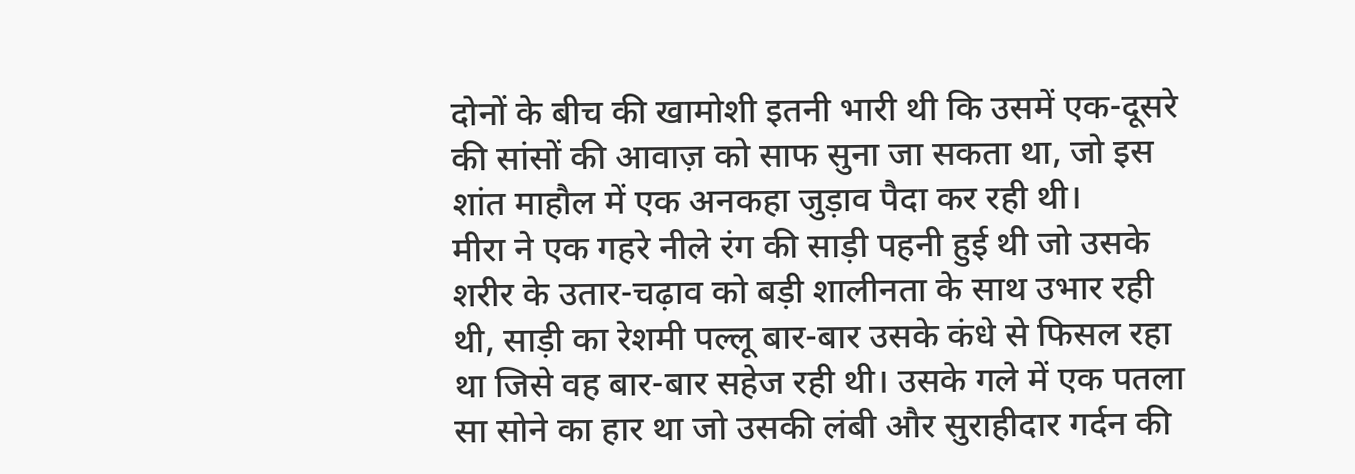दोनों के बीच की खामोशी इतनी भारी थी कि उसमें एक-दूसरे की सांसों की आवाज़ को साफ सुना जा सकता था, जो इस शांत माहौल में एक अनकहा जुड़ाव पैदा कर रही थी।
मीरा ने एक गहरे नीले रंग की साड़ी पहनी हुई थी जो उसके शरीर के उतार-चढ़ाव को बड़ी शालीनता के साथ उभार रही थी, साड़ी का रेशमी पल्लू बार-बार उसके कंधे से फिसल रहा था जिसे वह बार-बार सहेज रही थी। उसके गले में एक पतला सा सोने का हार था जो उसकी लंबी और सुराहीदार गर्दन की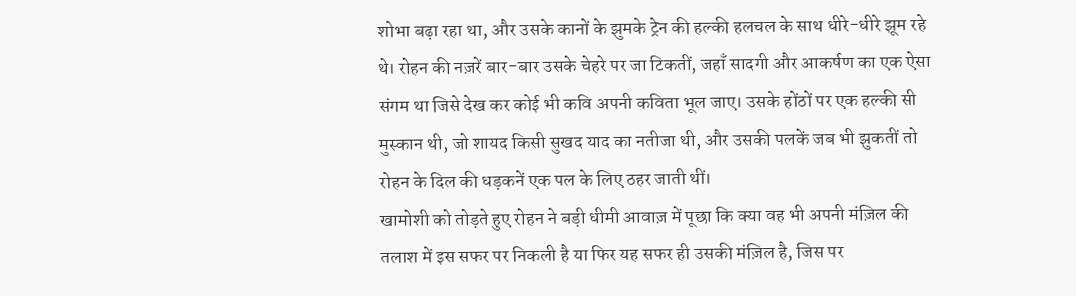शोभा बढ़ा रहा था, और उसके कानों के झुमके ट्रेन की हल्की हलचल के साथ धीरे-धीरे झूम रहे थे। रोहन की नज़रें बार-बार उसके चेहरे पर जा टिकतीं, जहाँ सादगी और आकर्षण का एक ऐसा संगम था जिसे देख कर कोई भी कवि अपनी कविता भूल जाए। उसके होंठों पर एक हल्की सी मुस्कान थी, जो शायद किसी सुखद याद का नतीजा थी, और उसकी पलकें जब भी झुकतीं तो रोहन के दिल की धड़कनें एक पल के लिए ठहर जाती थीं।
खामोशी को तोड़ते हुए रोहन ने बड़ी धीमी आवाज़ में पूछा कि क्या वह भी अपनी मंज़िल की तलाश में इस सफर पर निकली है या फिर यह सफर ही उसकी मंज़िल है, जिस पर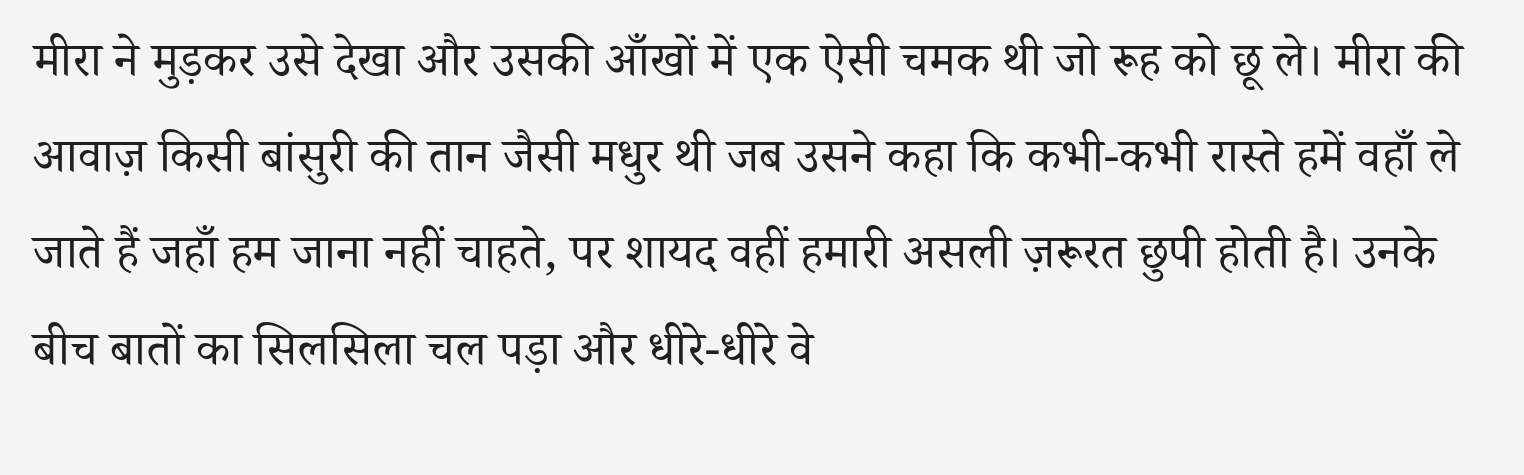मीरा ने मुड़कर उसे देखा और उसकी आँखों में एक ऐसी चमक थी जो रूह को छू ले। मीरा की आवाज़ किसी बांसुरी की तान जैसी मधुर थी जब उसने कहा कि कभी-कभी रास्ते हमें वहाँ ले जाते हैं जहाँ हम जाना नहीं चाहते, पर शायद वहीं हमारी असली ज़रूरत छुपी होती है। उनके बीच बातों का सिलसिला चल पड़ा और धीरे-धीरे वे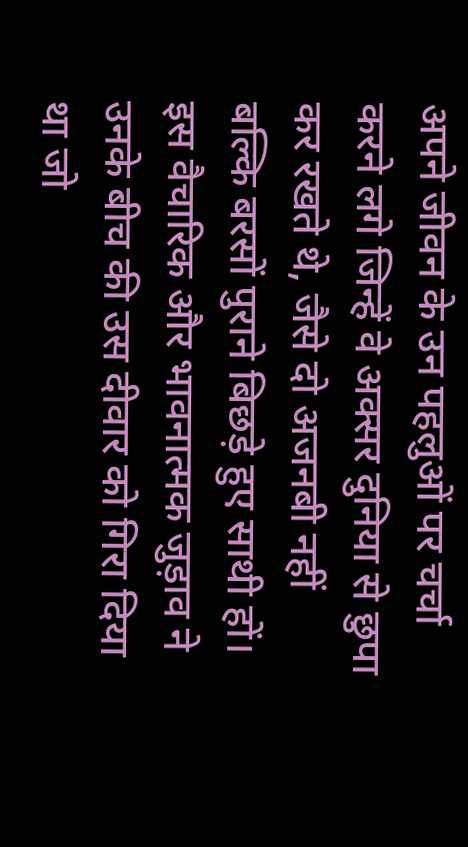अपने जीवन के उन पहलुओं पर चर्चा करने लगे जिन्हें वे अक्सर दुनिया से छुपा कर रखते थे, जैसे दो अजनबी नहीं बल्कि बरसों पुराने बिछड़े हुए साथी हों। इस वैचारिक और भावनात्मक जुड़ाव ने उनके बीच की उस दीवार को गिरा दिया था जो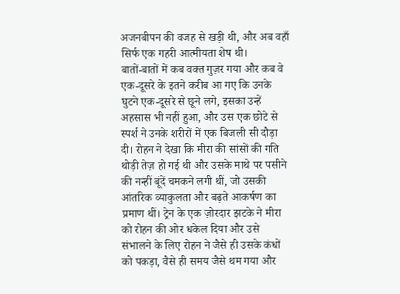अजनबीपन की वजह से खड़ी थी, और अब वहाँ सिर्फ एक गहरी आत्मीयता शेष थी।
बातों-बातों में कब वक्त गुज़र गया और कब वे एक-दूसरे के इतने करीब आ गए कि उनके घुटने एक-दूसरे से छूने लगे, इसका उन्हें अहसास भी नहीं हुआ, और उस एक छोटे से स्पर्श ने उनके शरीरों में एक बिजली सी दौड़ा दी। रोहन ने देखा कि मीरा की सांसों की गति थोड़ी तेज़ हो गई थी और उसके माथे पर पसीने की नन्हीं बूंदें चमकने लगी थीं, जो उसकी आंतरिक व्याकुलता और बढ़ते आकर्षण का प्रमाण थीं। ट्रेन के एक ज़ोरदार झटके ने मीरा को रोहन की ओर धकेल दिया और उसे संभालने के लिए रोहन ने जैसे ही उसके कंधों को पकड़ा, वैसे ही समय जैसे थम गया और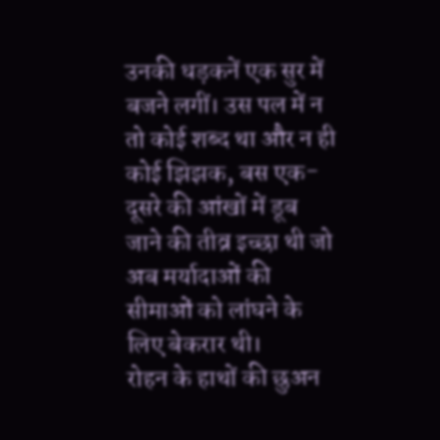उनकी धड़कनें एक सुर में बजने लगीं। उस पल में न तो कोई शब्द था और न ही कोई झिझक, बस एक-दूसरे की आंखों में डूब जाने की तीव्र इच्छा थी जो अब मर्यादाओं की सीमाओं को लांघने के लिए बेकरार थी।
रोहन के हाथों की छुअन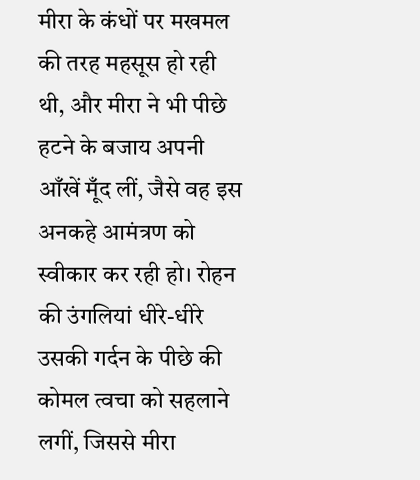मीरा के कंधों पर मखमल की तरह महसूस हो रही थी, और मीरा ने भी पीछे हटने के बजाय अपनी आँखें मूँद लीं, जैसे वह इस अनकहे आमंत्रण को स्वीकार कर रही हो। रोहन की उंगलियां धीरे-धीरे उसकी गर्दन के पीछे की कोमल त्वचा को सहलाने लगीं, जिससे मीरा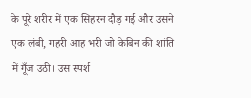के पूरे शरीर में एक सिहरन दौड़ गई और उसने एक लंबी, गहरी आह भरी जो केबिन की शांति में गूँज उठी। उस स्पर्श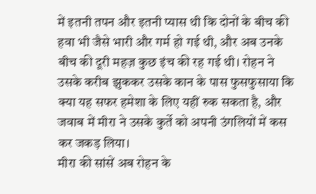में इतनी तपन और इतनी प्यास थी कि दोनों के बीच की हवा भी जैसे भारी और गर्म हो गई थी, और अब उनके बीच की दूरी महज़ कुछ इंच की रह गई थी। रोहन ने उसके करीब झुककर उसके कान के पास फुसफुसाया कि क्या यह सफर हमेशा के लिए यहीं रुक सकता है, और जवाब में मीरा ने उसके कुर्ते को अपनी उंगलियों में कस कर जकड़ लिया।
मीरा की सांसें अब रोहन के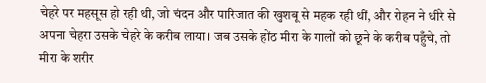चेहरे पर महसूस हो रही थी, जो चंदन और पारिजात की खुशबू से महक रही थीं, और रोहन ने धीरे से अपना चेहरा उसके चेहरे के करीब लाया। जब उसके होंठ मीरा के गालों को छूने के करीब पहुँचे, तो मीरा के शरीर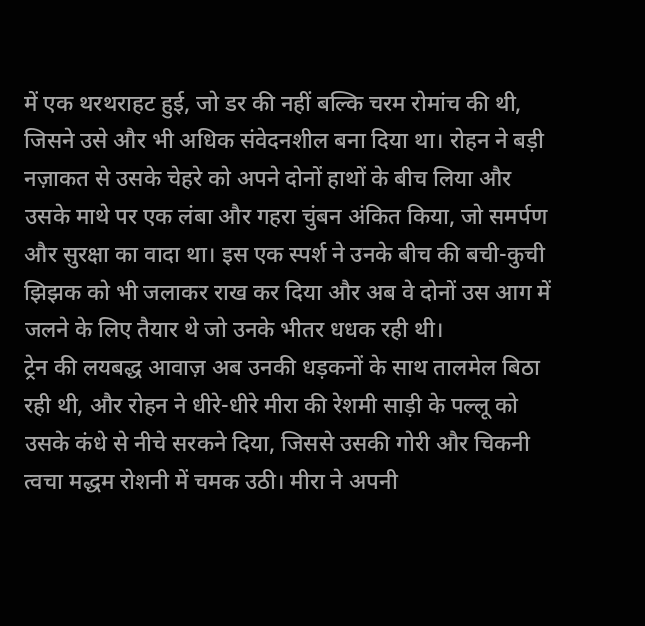में एक थरथराहट हुई, जो डर की नहीं बल्कि चरम रोमांच की थी, जिसने उसे और भी अधिक संवेदनशील बना दिया था। रोहन ने बड़ी नज़ाकत से उसके चेहरे को अपने दोनों हाथों के बीच लिया और उसके माथे पर एक लंबा और गहरा चुंबन अंकित किया, जो समर्पण और सुरक्षा का वादा था। इस एक स्पर्श ने उनके बीच की बची-कुची झिझक को भी जलाकर राख कर दिया और अब वे दोनों उस आग में जलने के लिए तैयार थे जो उनके भीतर धधक रही थी।
ट्रेन की लयबद्ध आवाज़ अब उनकी धड़कनों के साथ तालमेल बिठा रही थी, और रोहन ने धीरे-धीरे मीरा की रेशमी साड़ी के पल्लू को उसके कंधे से नीचे सरकने दिया, जिससे उसकी गोरी और चिकनी त्वचा मद्धम रोशनी में चमक उठी। मीरा ने अपनी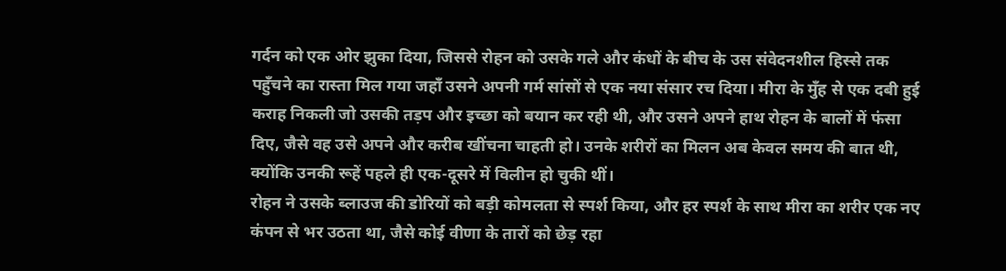गर्दन को एक ओर झुका दिया, जिससे रोहन को उसके गले और कंधों के बीच के उस संवेदनशील हिस्से तक पहुँचने का रास्ता मिल गया जहाँ उसने अपनी गर्म सांसों से एक नया संसार रच दिया। मीरा के मुँह से एक दबी हुई कराह निकली जो उसकी तड़प और इच्छा को बयान कर रही थी, और उसने अपने हाथ रोहन के बालों में फंसा दिए, जैसे वह उसे अपने और करीब खींचना चाहती हो। उनके शरीरों का मिलन अब केवल समय की बात थी, क्योंकि उनकी रूहें पहले ही एक-दूसरे में विलीन हो चुकी थीं।
रोहन ने उसके ब्लाउज की डोरियों को बड़ी कोमलता से स्पर्श किया, और हर स्पर्श के साथ मीरा का शरीर एक नए कंपन से भर उठता था, जैसे कोई वीणा के तारों को छेड़ रहा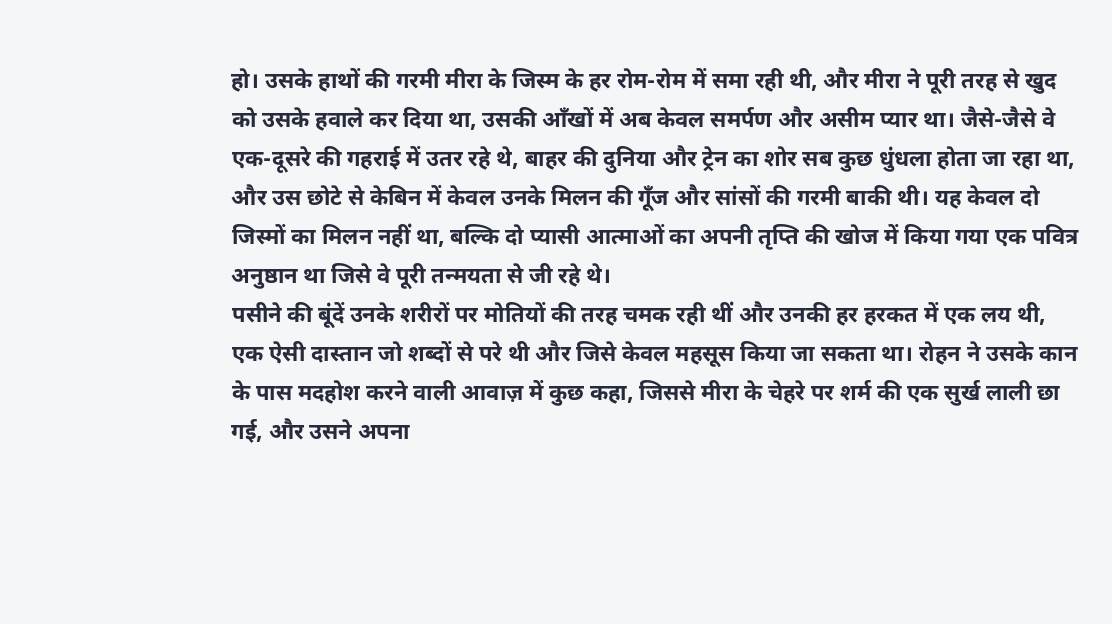हो। उसके हाथों की गरमी मीरा के जिस्म के हर रोम-रोम में समा रही थी, और मीरा ने पूरी तरह से खुद को उसके हवाले कर दिया था, उसकी आँखों में अब केवल समर्पण और असीम प्यार था। जैसे-जैसे वे एक-दूसरे की गहराई में उतर रहे थे, बाहर की दुनिया और ट्रेन का शोर सब कुछ धुंधला होता जा रहा था, और उस छोटे से केबिन में केवल उनके मिलन की गूँज और सांसों की गरमी बाकी थी। यह केवल दो जिस्मों का मिलन नहीं था, बल्कि दो प्यासी आत्माओं का अपनी तृप्ति की खोज में किया गया एक पवित्र अनुष्ठान था जिसे वे पूरी तन्मयता से जी रहे थे।
पसीने की बूंदें उनके शरीरों पर मोतियों की तरह चमक रही थीं और उनकी हर हरकत में एक लय थी, एक ऐसी दास्तान जो शब्दों से परे थी और जिसे केवल महसूस किया जा सकता था। रोहन ने उसके कान के पास मदहोश करने वाली आवाज़ में कुछ कहा, जिससे मीरा के चेहरे पर शर्म की एक सुर्ख लाली छा गई, और उसने अपना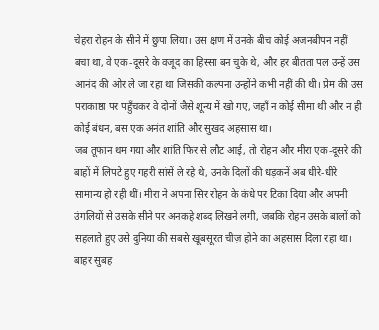चेहरा रोहन के सीने में छुपा लिया। उस क्षण में उनके बीच कोई अजनबीपन नहीं बचा था, वे एक-दूसरे के वजूद का हिस्सा बन चुके थे, और हर बीतता पल उन्हें उस आनंद की ओर ले जा रहा था जिसकी कल्पना उन्होंने कभी नहीं की थी। प्रेम की उस पराकाष्ठा पर पहुँचकर वे दोनों जैसे शून्य में खो गए, जहाँ न कोई सीमा थी और न ही कोई बंधन, बस एक अनंत शांति और सुखद अहसास था।
जब तूफान थम गया और शांति फिर से लौट आई, तो रोहन और मीरा एक-दूसरे की बाहों में लिपटे हुए गहरी सांसें ले रहे थे, उनके दिलों की धड़कनें अब धीरे-धीरे सामान्य हो रही थीं। मीरा ने अपना सिर रोहन के कंधे पर टिका दिया और अपनी उंगलियों से उसके सीने पर अनकहे शब्द लिखने लगी, जबकि रोहन उसके बालों को सहलाते हुए उसे दुनिया की सबसे खूबसूरत चीज़ होने का अहसास दिला रहा था। बाहर सुबह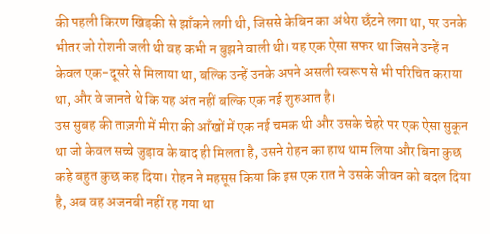की पहली किरण खिड़की से झाँकने लगी थी, जिससे केबिन का अंधेरा छँटने लगा था, पर उनके भीतर जो रोशनी जली थी वह कभी न बुझने वाली थी। यह एक ऐसा सफर था जिसने उन्हें न केवल एक-दूसरे से मिलाया था, बल्कि उन्हें उनके अपने असली स्वरूप से भी परिचित कराया था, और वे जानते थे कि यह अंत नहीं बल्कि एक नई शुरुआत है।
उस सुबह की ताज़गी में मीरा की आँखों में एक नई चमक थी और उसके चेहरे पर एक ऐसा सुकून था जो केवल सच्चे जुड़ाव के बाद ही मिलता है, उसने रोहन का हाथ थाम लिया और बिना कुछ कहे बहुत कुछ कह दिया। रोहन ने महसूस किया कि इस एक रात ने उसके जीवन को बदल दिया है, अब वह अजनबी नहीं रह गया था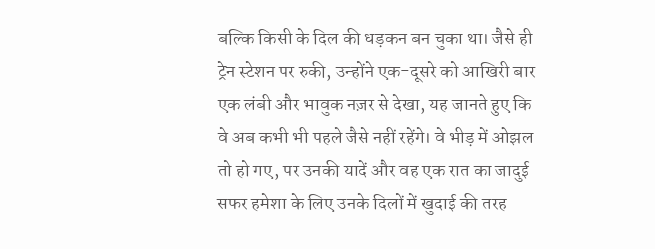बल्कि किसी के दिल की धड़कन बन चुका था। जैसे ही ट्रेन स्टेशन पर रुकी, उन्होंने एक-दूसरे को आखिरी बार एक लंबी और भावुक नज़र से देखा, यह जानते हुए कि वे अब कभी भी पहले जैसे नहीं रहेंगे। वे भीड़ में ओझल तो हो गए, पर उनकी यादें और वह एक रात का जादुई सफर हमेशा के लिए उनके दिलों में खुदाई की तरह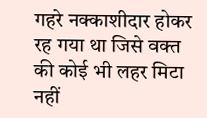गहरे नक्काशीदार होकर रह गया था जिसे वक्त की कोई भी लहर मिटा नहीं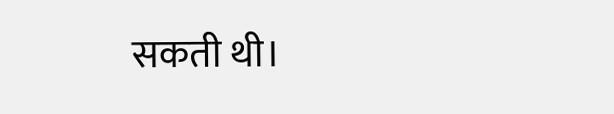सकती थी।